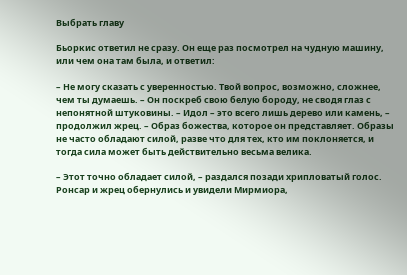Выбрать главу

Бьоркис ответил не сразу. Он еще раз посмотрел на чудную машину, или чем она там была, и ответил:

– Не могу сказать с уверенностью. Твой вопрос, возможно, сложнее, чем ты думаешь. – Он поскреб свою белую бороду, не сводя глаз с непонятной штуковины. – Идол – это всего лишь дерево или камень, – продолжил жрец. – Образ божества, которое он представляет. Образы не часто обладают силой, разве что для тех, кто им поклоняется, и тогда сила может быть действительно весьма велика.

– Этот точно обладает силой, – раздался позади хрипловатый голос. Ронсар и жрец обернулись и увидели Мирмиора,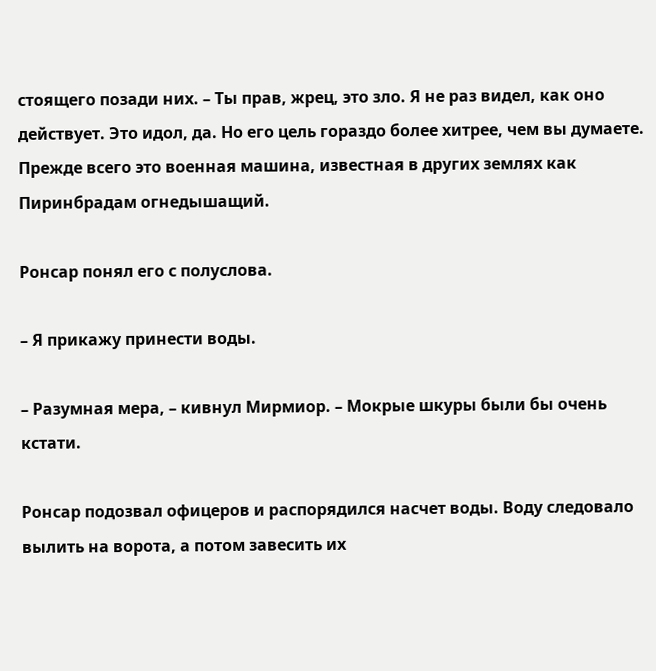стоящего позади них. – Ты прав, жрец, это зло. Я не раз видел, как оно действует. Это идол, да. Но его цель гораздо более хитрее, чем вы думаете. Прежде всего это военная машина, известная в других землях как Пиринбрадам огнедышащий.

Ронсар понял его с полуслова.

– Я прикажу принести воды.

– Разумная мера, – кивнул Мирмиор. – Мокрые шкуры были бы очень кстати.

Ронсар подозвал офицеров и распорядился насчет воды. Воду следовало вылить на ворота, а потом завесить их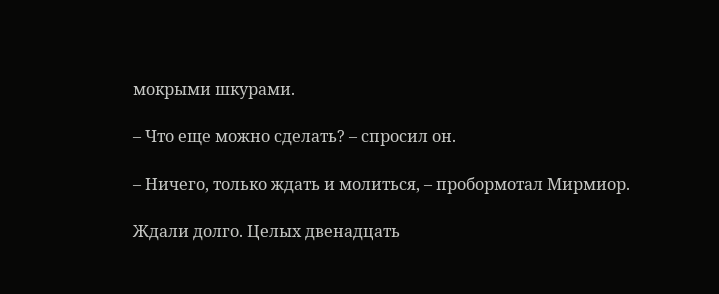мокрыми шкурами.

– Что еще можно сделать? – спросил он.

– Ничего, только ждать и молиться, – пробормотал Мирмиор.

Ждали долго. Целых двенадцать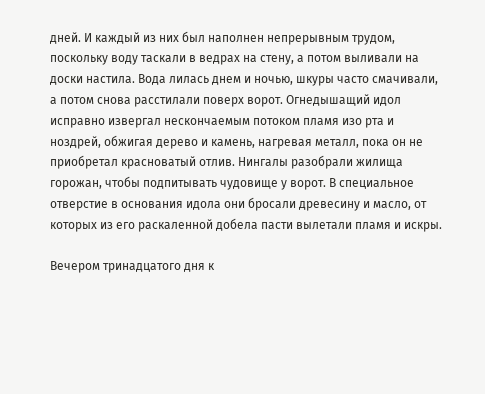дней. И каждый из них был наполнен непрерывным трудом, поскольку воду таскали в ведрах на стену, а потом выливали на доски настила. Вода лилась днем и ночью, шкуры часто смачивали, а потом снова расстилали поверх ворот. Огнедышащий идол исправно извергал нескончаемым потоком пламя изо рта и ноздрей, обжигая дерево и камень, нагревая металл, пока он не приобретал красноватый отлив. Нингалы разобрали жилища горожан, чтобы подпитывать чудовище у ворот. В специальное отверстие в основания идола они бросали древесину и масло, от которых из его раскаленной добела пасти вылетали пламя и искры.

Вечером тринадцатого дня к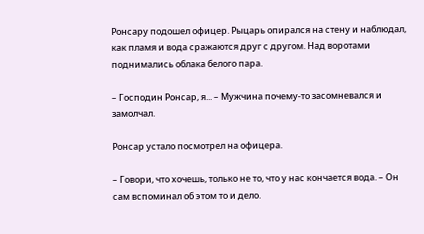Ронсару подошел офицер. Рыцарь опирался на стену и наблюдал, как пламя и вода сражаются друг с другом. Над воротами поднимались облака белого пара.

– Господин Ронсар, я... – Мужчина почему-то засомневался и замолчал.

Ронсар устало посмотрел на офицера.

– Говори, что хочешь, только не то, что у нас кончается вода. – Он сам вспоминал об этом то и дело.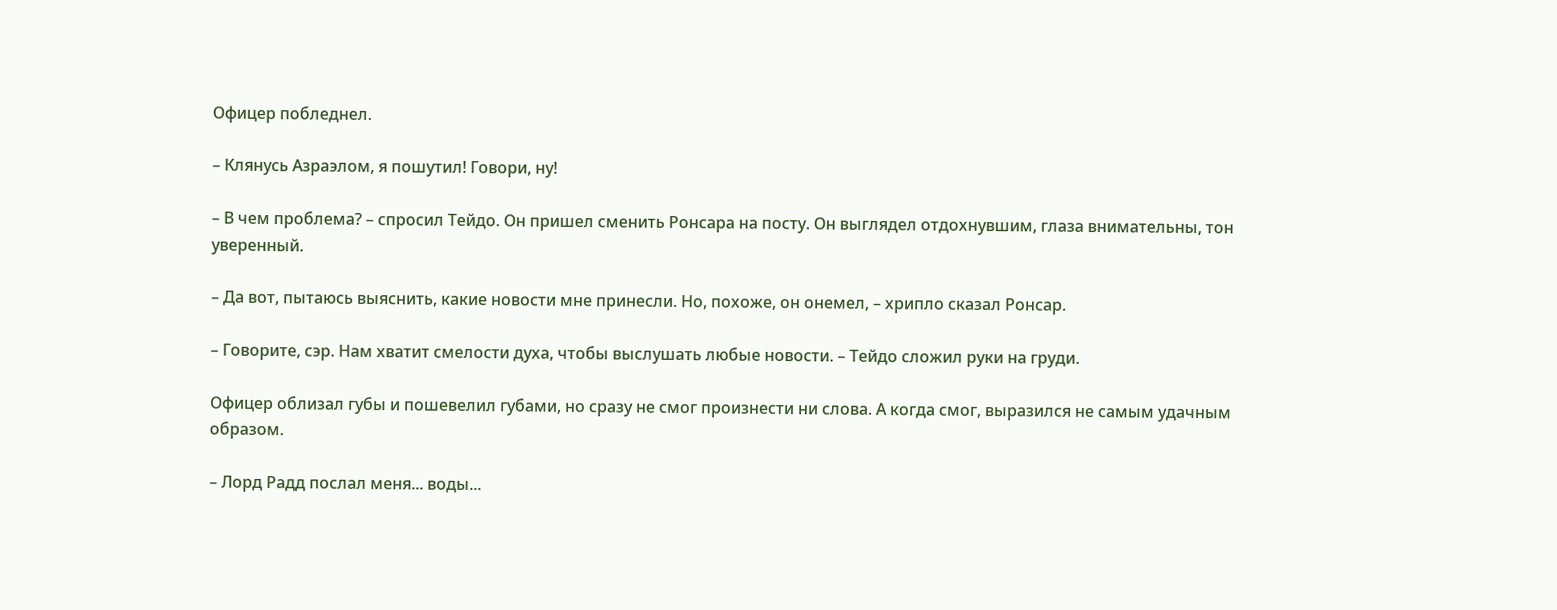Офицер побледнел.

– Клянусь Азраэлом, я пошутил! Говори, ну!

– В чем проблема? – спросил Тейдо. Он пришел сменить Ронсара на посту. Он выглядел отдохнувшим, глаза внимательны, тон уверенный.

– Да вот, пытаюсь выяснить, какие новости мне принесли. Но, похоже, он онемел, – хрипло сказал Ронсар.

– Говорите, сэр. Нам хватит смелости духа, чтобы выслушать любые новости. – Тейдо сложил руки на груди.

Офицер облизал губы и пошевелил губами, но сразу не смог произнести ни слова. А когда смог, выразился не самым удачным образом.

– Лорд Радд послал меня... воды...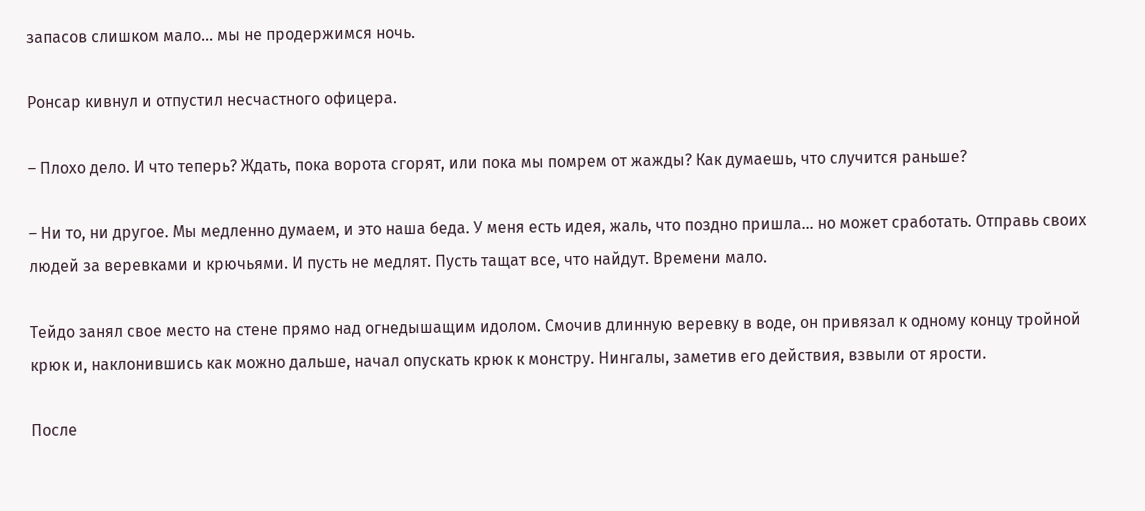запасов слишком мало... мы не продержимся ночь.

Ронсар кивнул и отпустил несчастного офицера.

– Плохо дело. И что теперь? Ждать, пока ворота сгорят, или пока мы помрем от жажды? Как думаешь, что случится раньше?

– Ни то, ни другое. Мы медленно думаем, и это наша беда. У меня есть идея, жаль, что поздно пришла… но может сработать. Отправь своих людей за веревками и крючьями. И пусть не медлят. Пусть тащат все, что найдут. Времени мало.

Тейдо занял свое место на стене прямо над огнедышащим идолом. Смочив длинную веревку в воде, он привязал к одному концу тройной крюк и, наклонившись как можно дальше, начал опускать крюк к монстру. Нингалы, заметив его действия, взвыли от ярости.

После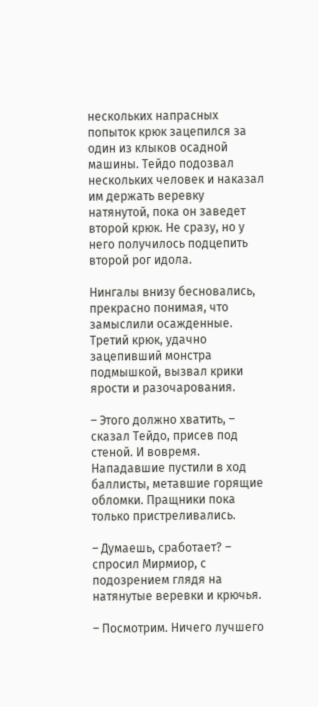нескольких напрасных попыток крюк зацепился за один из клыков осадной машины. Тейдо подозвал нескольких человек и наказал им держать веревку натянутой, пока он заведет второй крюк. Не сразу, но у него получилось подцепить второй рог идола.

Нингалы внизу бесновались, прекрасно понимая, что замыслили осажденные. Третий крюк, удачно зацепивший монстра подмышкой, вызвал крики ярости и разочарования.

– Этого должно хватить, – сказал Тейдо, присев под стеной. И вовремя. Нападавшие пустили в ход баллисты, метавшие горящие обломки. Пращники пока только пристреливались.

– Думаешь, сработает? – спросил Мирмиор, с подозрением глядя на натянутые веревки и крючья.

– Посмотрим. Ничего лучшего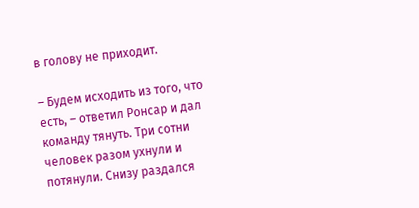в голову не приходит.

– Будем исходить из того, что есть, – ответил Ронсар и дал команду тянуть. Три сотни человек разом ухнули и потянули. Снизу раздался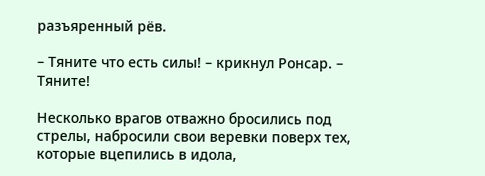разъяренный рёв.

– Тяните что есть силы! – крикнул Ронсар. – Тяните!

Несколько врагов отважно бросились под стрелы, набросили свои веревки поверх тех, которые вцепились в идола,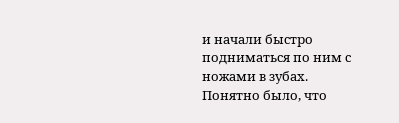и начали быстро подниматься по ним с ножами в зубах. Понятно было, что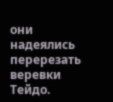они надеялись перерезать веревки Тейдо.